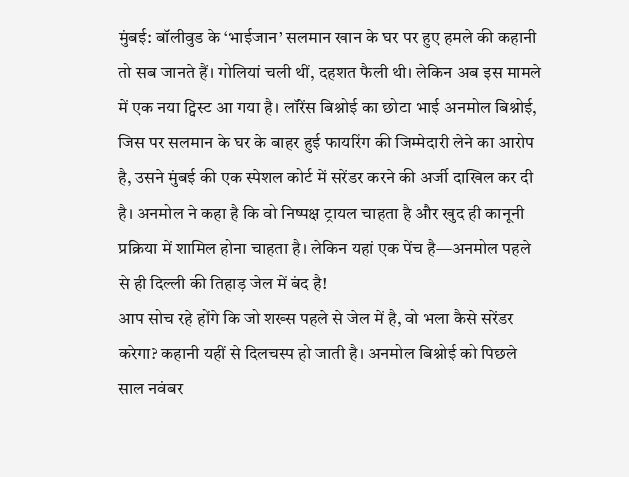मुंबई: बॉलीवुड के ‘भाईजान’ सलमान खान के घर पर हुए हमले की कहानी तो सब जानते हैं। गोलियां चली थीं, दहशत फैली थी। लेकिन अब इस मामले में एक नया ट्विस्ट आ गया है। लॉरेंस बिश्नोई का छोटा भाई अनमोल बिश्नोई, जिस पर सलमान के घर के बाहर हुई फायरिंग की जिम्मेदारी लेने का आरोप है, उसने मुंबई की एक स्पेशल कोर्ट में सरेंडर करने की अर्जी दाखिल कर दी है। अनमोल ने कहा है कि वो निष्पक्ष ट्रायल चाहता है और खुद ही कानूनी प्रक्रिया में शामिल होना चाहता है। लेकिन यहां एक पेंच है—अनमोल पहले से ही दिल्ली की तिहाड़ जेल में बंद है!
आप सोच रहे होंगे कि जो शख्स पहले से जेल में है, वो भला कैसे सरेंडर करेगा? कहानी यहीं से दिलचस्प हो जाती है। अनमोल बिश्नोई को पिछले साल नवंबर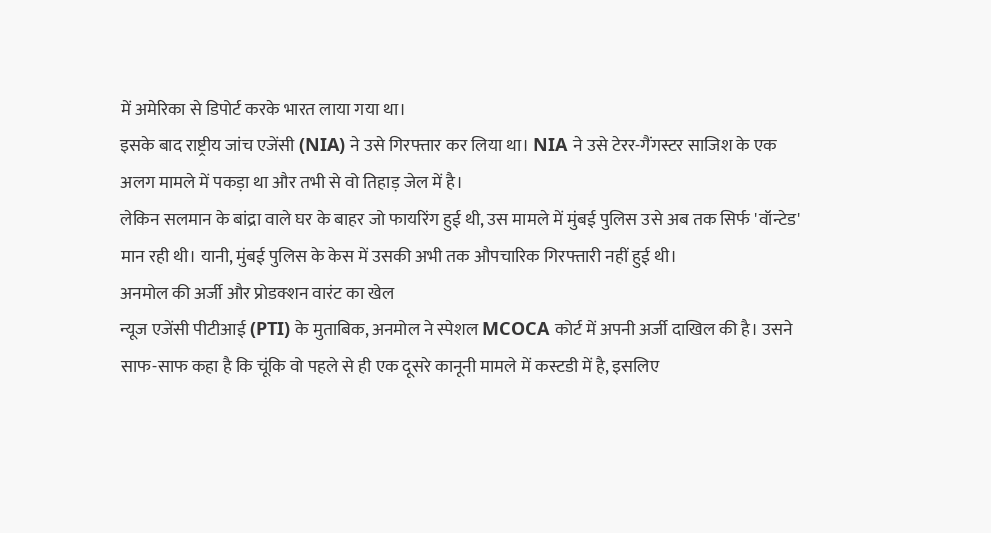में अमेरिका से डिपोर्ट करके भारत लाया गया था।
इसके बाद राष्ट्रीय जांच एजेंसी (NIA) ने उसे गिरफ्तार कर लिया था। NIA ने उसे टेरर-गैंगस्टर साजिश के एक अलग मामले में पकड़ा था और तभी से वो तिहाड़ जेल में है।
लेकिन सलमान के बांद्रा वाले घर के बाहर जो फायरिंग हुई थी, उस मामले में मुंबई पुलिस उसे अब तक सिर्फ 'वॉन्टेड' मान रही थी। यानी, मुंबई पुलिस के केस में उसकी अभी तक औपचारिक गिरफ्तारी नहीं हुई थी।
अनमोल की अर्जी और प्रोडक्शन वारंट का खेल
न्यूज एजेंसी पीटीआई (PTI) के मुताबिक, अनमोल ने स्पेशल MCOCA कोर्ट में अपनी अर्जी दाखिल की है। उसने साफ-साफ कहा है कि चूंकि वो पहले से ही एक दूसरे कानूनी मामले में कस्टडी में है, इसलिए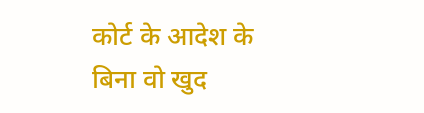कोर्ट के आदेश के बिना वो खुद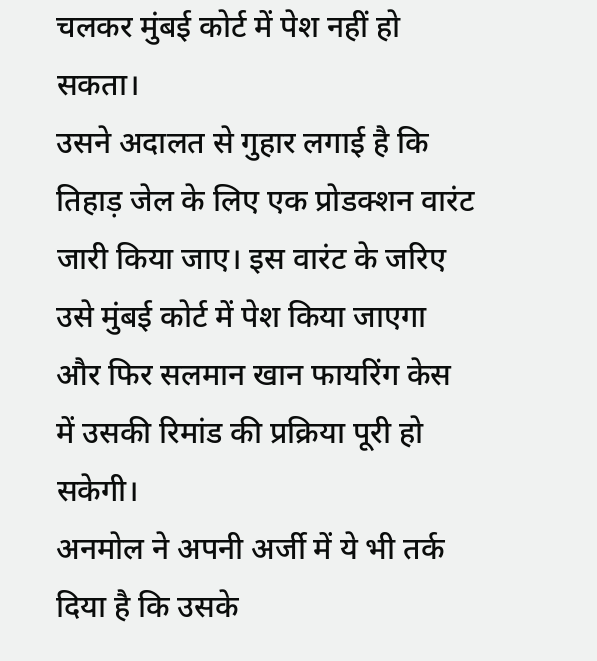चलकर मुंबई कोर्ट में पेश नहीं हो सकता।
उसने अदालत से गुहार लगाई है कि तिहाड़ जेल के लिए एक प्रोडक्शन वारंट जारी किया जाए। इस वारंट के जरिए उसे मुंबई कोर्ट में पेश किया जाएगा और फिर सलमान खान फायरिंग केस में उसकी रिमांड की प्रक्रिया पूरी हो सकेगी।
अनमोल ने अपनी अर्जी में ये भी तर्क दिया है कि उसके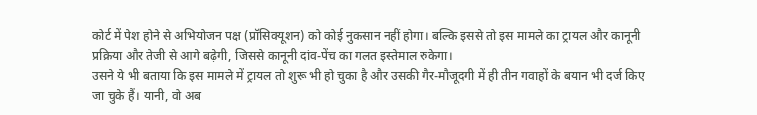कोर्ट में पेश होने से अभियोजन पक्ष (प्रॉसिक्यूशन) को कोई नुकसान नहीं होगा। बल्कि इससे तो इस मामले का ट्रायल और कानूनी प्रक्रिया और तेजी से आगे बढ़ेगी, जिससे कानूनी दांव-पेंच का गलत इस्तेमाल रुकेगा।
उसने ये भी बताया कि इस मामले में ट्रायल तो शुरू भी हो चुका है और उसकी गैर-मौजूदगी में ही तीन गवाहों के बयान भी दर्ज किए जा चुके हैं। यानी, वो अब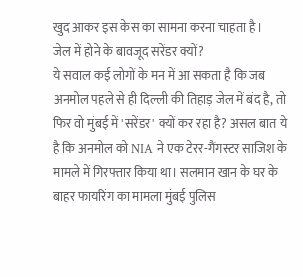खुद आकर इस केस का सामना करना चाहता है।
जेल में होने के बावजूद सरेंडर क्यों?
ये सवाल कई लोगों के मन में आ सकता है कि जब अनमोल पहले से ही दिल्ली की तिहाड़ जेल में बंद है, तो फिर वो मुंबई में 'सरेंडर' क्यों कर रहा है? असल बात ये है कि अनमोल को NIA ने एक टेरर-गैंगस्टर साजिश के मामले में गिरफ्तार किया था। सलमान खान के घर के बाहर फायरिंग का मामला मुंबई पुलिस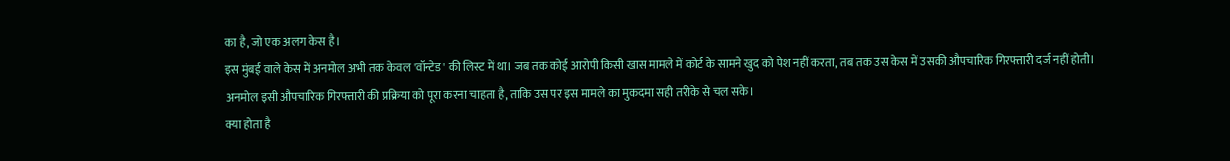का है, जो एक अलग केस है।
इस मुंबई वाले केस में अनमोल अभी तक केवल 'वॉन्टेड' की लिस्ट में था। जब तक कोई आरोपी किसी खास मामले में कोर्ट के सामने खुद को पेश नहीं करता, तब तक उस केस में उसकी औपचारिक गिरफ्तारी दर्ज नहीं होती।
अनमोल इसी औपचारिक गिरफ्तारी की प्रक्रिया को पूरा करना चाहता है, ताकि उस पर इस मामले का मुकदमा सही तरीके से चल सके।
क्या होता है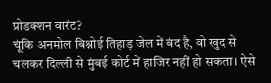प्रोडक्शन वारंट?
चूंकि अनमोल बिश्नोई तिहाड़ जेल में बंद है, वो खुद से चलकर दिल्ली से मुंबई कोर्ट में हाजिर नहीं हो सकता। ऐसे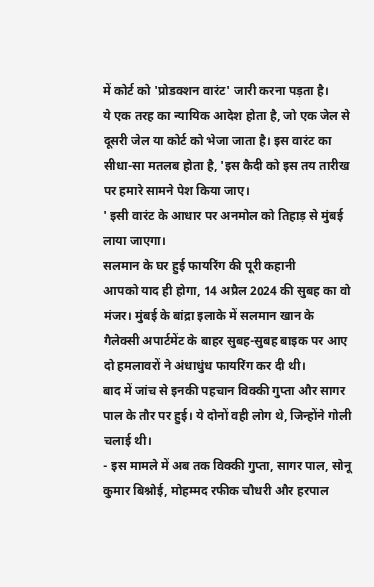में कोर्ट को 'प्रोडक्शन वारंट' जारी करना पड़ता है।
ये एक तरह का न्यायिक आदेश होता है, जो एक जेल से दूसरी जेल या कोर्ट को भेजा जाता है। इस वारंट का सीधा-सा मतलब होता है, 'इस कैदी को इस तय तारीख पर हमारे सामने पेश किया जाए।
' इसी वारंट के आधार पर अनमोल को तिहाड़ से मुंबई लाया जाएगा।
सलमान के घर हुई फायरिंग की पूरी कहानी
आपको याद ही होगा, 14 अप्रैल 2024 की सुबह का वो मंजर। मुंबई के बांद्रा इलाके में सलमान खान के गैलेक्सी अपार्टमेंट के बाहर सुबह-सुबह बाइक पर आए दो हमलावरों ने अंधाधुंध फायरिंग कर दी थी।
बाद में जांच से इनकी पहचान विक्की गुप्ता और सागर पाल के तौर पर हुई। ये दोनों वही लोग थे, जिन्होंने गोली चलाई थी।
- इस मामले में अब तक विक्की गुप्ता, सागर पाल, सोनू कुमार बिश्नोई, मोहम्मद रफीक चौधरी और हरपाल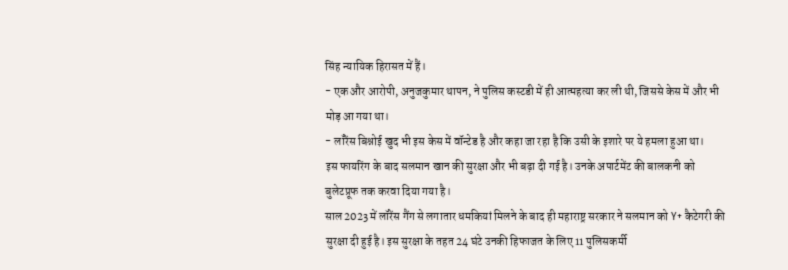सिंह न्यायिक हिरासत में हैं।
- एक और आरोपी, अनुजकुमार थापन, ने पुलिस कस्टडी में ही आत्महत्या कर ली थी, जिससे केस में और भी मोड़ आ गया था।
- लॉरेंस बिश्नोई खुद भी इस केस में वॉन्टेड है और कहा जा रहा है कि उसी के इशारे पर ये हमला हुआ था।
इस फायरिंग के बाद सलमान खान की सुरक्षा और भी बढ़ा दी गई है। उनके अपार्टमेंट की बालकनी को बुलेटप्रूफ तक करवा दिया गया है।
साल 2023 में लॉरेंस गैंग से लगातार धमकियां मिलने के बाद ही महाराष्ट्र सरकार ने सलमान को Y+ कैटेगरी की सुरक्षा दी हुई है। इस सुरक्षा के तहत 24 घंटे उनकी हिफाजत के लिए 11 पुलिसकर्मी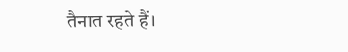तैनात रहते हैं।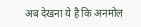अब देखना ये है कि अनमोल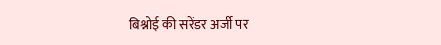बिश्नोई की सरेंडर अर्जी पर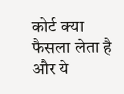कोर्ट क्या फैसला लेता है और ये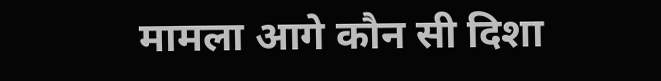मामला आगे कौन सी दिशा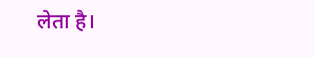लेता है।